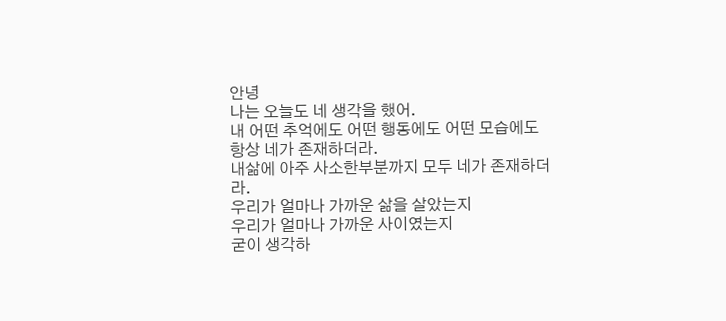안녕
나는 오늘도 네 생각을 했어.
내 어떤 추억에도 어떤 행동에도 어떤 모습에도
항상 네가 존재하더라.
내삶에 아주 사소한부분까지 모두 네가 존재하더라.
우리가 얼마나 가까운 삶을 살았는지
우리가 얼마나 가까운 사이였는지
굳이 생각하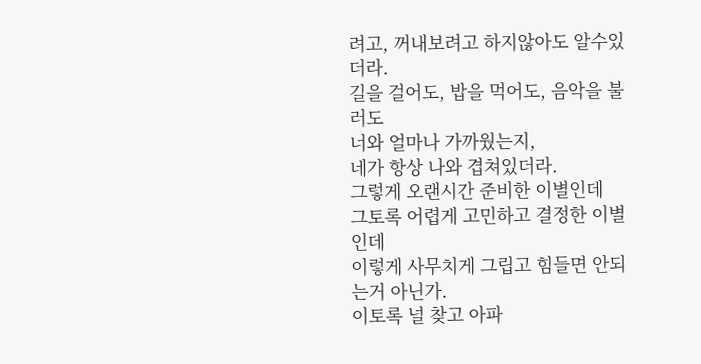려고, 꺼내보려고 하지않아도 알수있더라.
길을 걸어도, 밥을 먹어도, 음악을 불러도
너와 얼마나 가까웠는지,
네가 항상 나와 겹쳐있더라.
그렇게 오랜시간 준비한 이별인데
그토록 어렵게 고민하고 결정한 이별인데
이렇게 사무치게 그립고 힘들면 안되는거 아닌가.
이토록 널 찾고 아파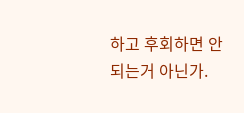하고 후회하면 안되는거 아닌가.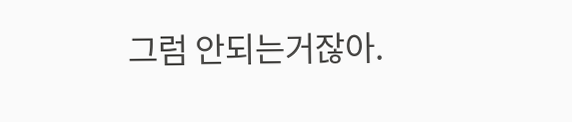그럼 안되는거잖아.